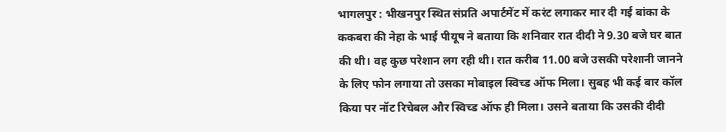भागलपुर : भीखनपुर स्थित संप्रति अपार्टमेंट में करंट लगाकर मार दी गई बांका के ककबरा की नेहा के भाई पीयूष ने बताया कि शनिवार रात दीदी ने 9.30 बजे घर बात की थी। वह कुछ परेशान लग रही थी। रात करीब 11.00 बजे उसकी परेशानी जानने के लिए फोन लगाया तो उसका मोबाइल स्विच्ड ऑफ मिला। सुबह भी कई बार कॉल किया पर नॉट रिचेबल और स्विच्ड ऑफ ही मिला। उसने बताया कि उसकी दीदी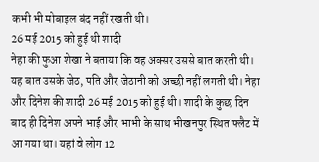कभी भी मोबाइल बंद नहीं रखती थी।
26 मई 2015 को हुई थी शादी
नेहा की फुआ शेखा ने बताया कि वह अक्सर उससे बात करती थी। यह बात उसके जेठ, पति और जेठानी को अच्छी नहीं लगती थी। नेहा और दिनेश की शादी 26 मई 2015 को हुई थी। शादी के कुछ दिन बाद ही दिनेश अपने भाई और भाभी के साथ भीखनपुर स्थित फ्लैट में आ गया था। यहां वे लोग 12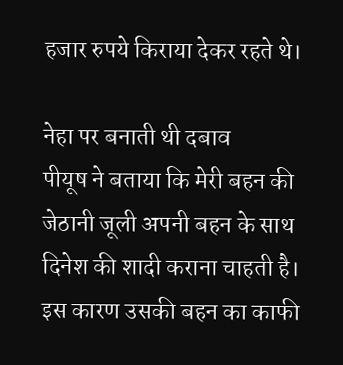हजार रुपये किराया देकर रहते थे।

नेहा पर बनाती थी दबाव
पीयूष ने बताया कि मेरी बहन की जेठानी जूली अपनी बहन के साथ दिनेश की शादी कराना चाहती है। इस कारण उसकी बहन का काफी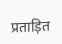प्रताड़ित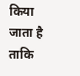किया जाता है ताकि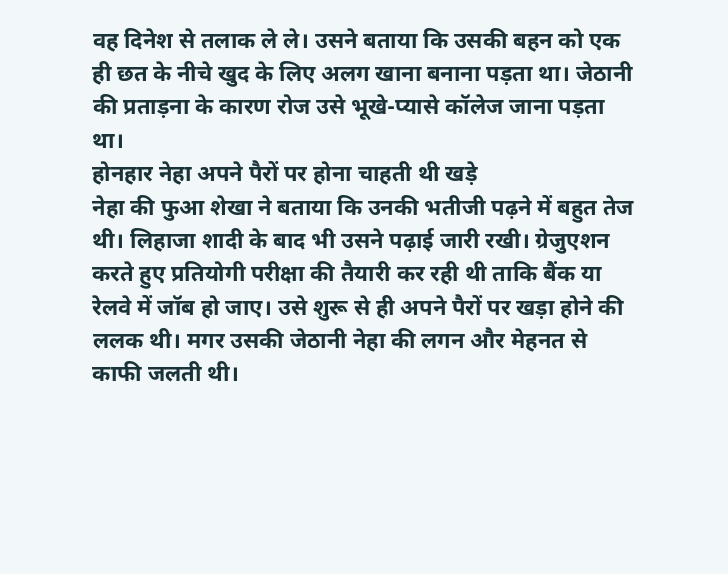वह दिनेश से तलाक ले ले। उसने बताया कि उसकी बहन को एक ही छत के नीचे खुद के लिए अलग खाना बनाना पड़ता था। जेठानी की प्रताड़ना के कारण रोज उसे भूखे-प्यासे कॉलेज जाना पड़ता था।
होनहार नेहा अपने पैरों पर होना चाहती थी खड़े
नेहा की फुआ शेखा ने बताया कि उनकी भतीजी पढ़ने में बहुत तेज थी। लिहाजा शादी के बाद भी उसने पढ़ाई जारी रखी। ग्रेजुएशन करते हुए प्रतियोगी परीक्षा की तैयारी कर रही थी ताकि बैंक या रेलवे में जॉब हो जाए। उसे शुरू से ही अपने पैरों पर खड़ा होने की ललक थी। मगर उसकी जेठानी नेहा की लगन और मेहनत से काफी जलती थी।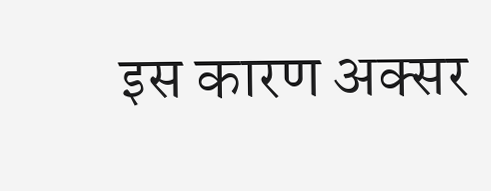इस कारण अक्सर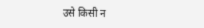उसे किसी न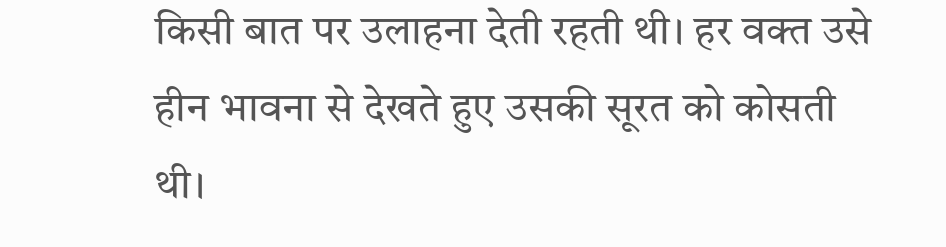किसी बात पर उलाहना देती रहती थी। हर वक्त उसे हीन भावना से देखते हुए उसकी सूरत को कोसती थी।